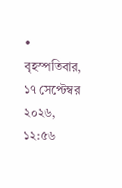• বৃহস্পতিবার, ১৭ সেপ্টেম্বর ২০২৬, ১২:৫৬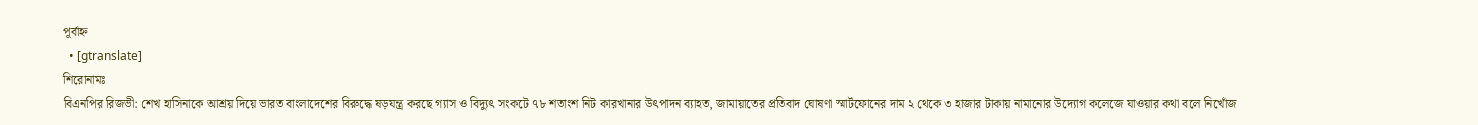পূর্বাহ্ন
  • [gtranslate]
শিরোনামঃ
বিএনপির রিজভী: শেখ হাসিনাকে আশ্রয় দিয়ে ভারত বাংলাদেশের বিরুদ্ধে ষড়যন্ত্র করছে গ্যাস ও বিদ্যুৎ সংকটে ৭৮ শতাংশ নিট কারখানার উৎপাদন ব্যাহত, জামায়াতের প্রতিবাদ ঘোষণা স্মার্টফোনের দাম ২ থেকে ৩ হাজার টাকায় নামানোর উদ্যোগ কলেজে যাওয়ার কথা বলে নিখোঁজ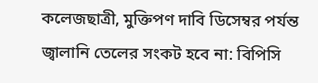কলেজছাত্রী, মুক্তিপণ দাবি ডিসেম্বর পর্যন্ত জ্বালানি তেলের সংকট হবে না: বিপিসি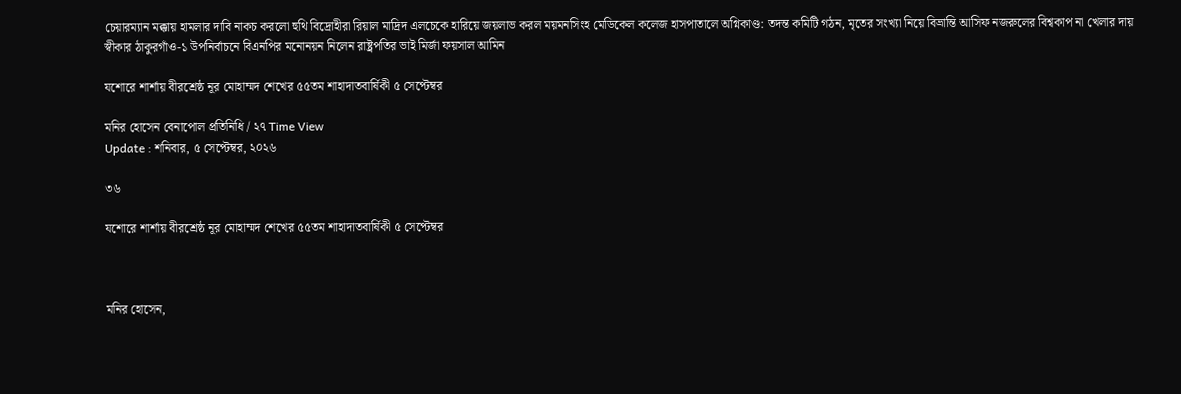চেয়ারম্যান মক্কায় হামলার দাবি নাকচ করলো হুথি বিদ্রোহীরা রিয়াল মাদ্রিদ এলচেকে হারিয়ে জয়লাভ করল ময়মনসিংহ মেডিকেল কলেজ হাসপাতালে অগ্নিকাণ্ড: তদন্ত কমিটি গঠন, মৃতের সংখ্যা নিয়ে বিভ্রান্তি আসিফ নজরুলের বিশ্বকাপ না খেলার দায় স্বীকার ঠাকুরগাঁও-১ উপনির্বাচনে বিএনপির মনোনয়ন নিলেন রাষ্ট্রপতির ভাই মির্জা ফয়সাল আমিন

যশোরে শার্শায় বীরশ্রেষ্ঠ নূর মোহাম্মদ শেখের ৫৫তম শাহাদাতবার্ষিকী ৫ সেপ্টেম্বর

মনির হোসেন বেনাপোল প্রতিনিধি / ২৭ Time View
Update : শনিবার, ৫ সেপ্টেম্বর, ২০২৬

৩৬

যশোরে শার্শায় বীরশ্রেষ্ঠ নূর মোহাম্মদ শেখের ৫৫তম শাহাদাতবার্ষিকী ৫ সেপ্টেম্বর



মনির হোসেন,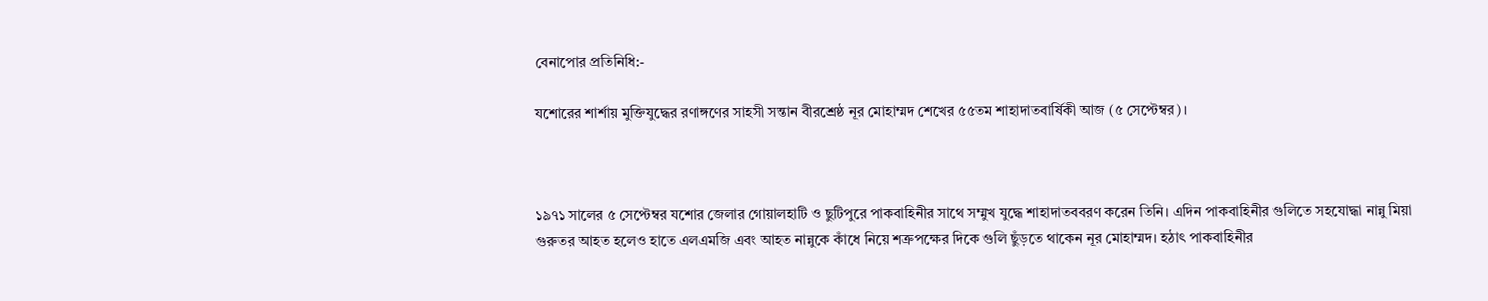বেনাপোর প্রতিনিধি:-

যশোরের শার্শায় মুক্তিযুদ্ধের রণাঙ্গণের সাহসী সন্তান বীরশ্রেষ্ঠ নূর মোহাম্মদ শেখের ৫৫তম শাহাদাতবার্ষিকী আজ (৫ সেপ্টেম্বর)।



১৯৭১ সালের ৫ সেপ্টেম্বর যশোর জেলার গোয়ালহাটি ও ছুটিপুরে পাকবাহিনীর সাথে সম্মুখ যুদ্ধে শাহাদাতববরণ করেন তিনি। এদিন পাকবাহিনীর গুলিতে সহযোদ্ধা নান্নু মিয়া গুরুতর আহত হলেও হাতে এলএমজি এবং আহত নান্নুকে কাঁধে নিয়ে শত্রুপক্ষের দিকে গুলি ছুঁড়তে থাকেন নূর মোহাম্মদ। হঠাৎ পাকবাহিনীর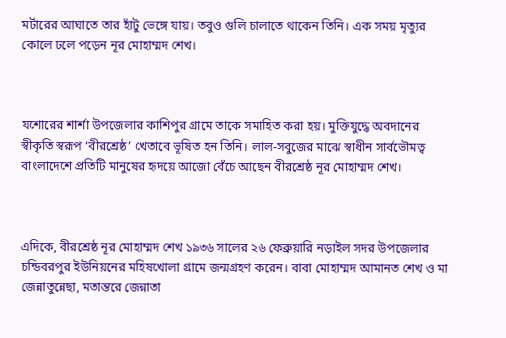মর্টারের আঘাতে তার হাঁটু ভেঙ্গে যায়। তবুও গুলি চালাতে থাকেন তিনি। এক সময় মৃত্যুর কোলে ঢলে পড়েন নূর মোহাম্মদ শেখ।



যশোরের শার্শা উপজেলার কাশিপুর গ্রামে তাকে সমাহিত করা হয়। মুক্তিযুদ্ধে অবদানের স্বীকৃতি স্বরূপ ‘বীরশ্রেষ্ঠ’ খেতাবে ভূষিত হন তিনি। লাল-সবুজের মাঝে স্বাধীন সার্বভৌমত্ব বাংলাদেশে প্রতিটি মানুষের হৃদয়ে আজো বেঁচে আছেন বীরশ্রেষ্ঠ নূর মোহাম্মদ শেখ।



এদিকে, বীরশ্রেষ্ঠ নূর মোহাম্মদ শেখ ১৯৩৬ সালের ২৬ ফেব্রুয়ারি নড়াইল সদর উপজেলার চন্ডিবরপুর ইউনিয়নের মহিষখোলা গ্রামে জন্মগ্রহণ করেন। বাবা মোহাম্মদ আমানত শেখ ও মা জেন্নাতুন্নেছা, মতান্তরে জেন্নাতা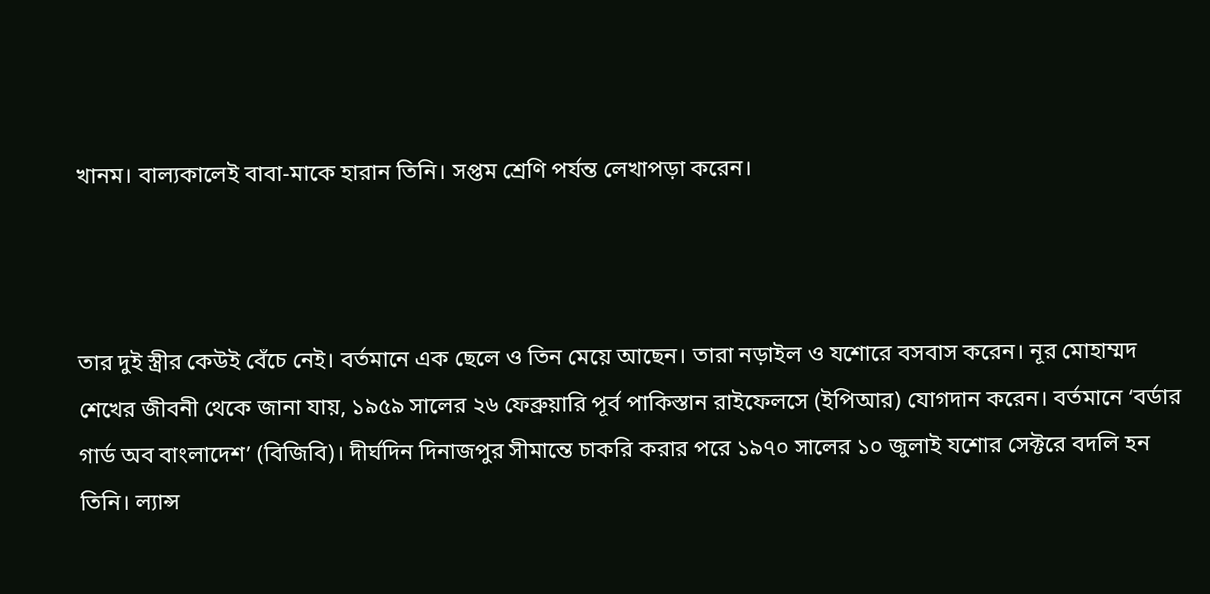খানম। বাল্যকালেই বাবা-মাকে হারান তিনি। সপ্তম শ্রেণি পর্যন্ত লেখাপড়া করেন।



তার দুই স্ত্রীর কেউই বেঁচে নেই। বর্তমানে এক ছেলে ও তিন মেয়ে আছেন। তারা নড়াইল ও যশোরে বসবাস করেন। নূর মোহাম্মদ শেখের জীবনী থেকে জানা যায়, ১৯৫৯ সালের ২৬ ফেব্রুয়ারি পূর্ব পাকিস্তান রাইফেলসে (ইপিআর) যোগদান করেন। বর্তমানে ‘বর্ডার গার্ড অব বাংলাদেশ’ (বিজিবি)। দীর্ঘদিন দিনাজপুর সীমান্তে চাকরি করার পরে ১৯৭০ সালের ১০ জুলাই যশোর সেক্টরে বদলি হন তিনি। ল্যান্স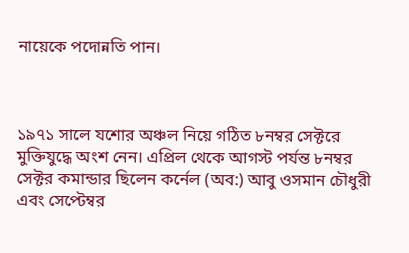নায়েকে পদোন্নতি পান।



১৯৭১ সালে যশোর অঞ্চল নিয়ে গঠিত ৮নম্বর সেক্টরে মুক্তিযুদ্ধে অংশ নেন। এপ্রিল থেকে আগস্ট পর্যন্ত ৮নম্বর সেক্টর কমান্ডার ছিলেন কর্নেল (অব:) আবু ওসমান চৌধুরী এবং সেপ্টেম্বর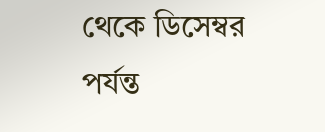থেকে ডিসেম্বর পর্যন্ত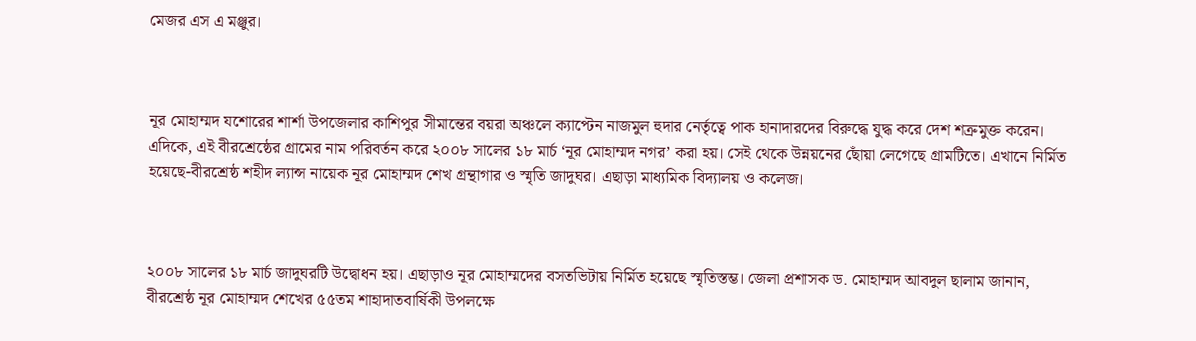মেজর এস এ মঞ্জুর।



নূর মোহাম্মদ যশোরের শার্শা উপজেলার কাশিপুর সীমান্তের বয়রা অঞ্চলে ক্যাপ্টেন নাজমুল হুদার নের্তৃত্বে পাক হানাদারদের বিরুদ্ধে যুদ্ধ করে দেশ শত্রুমুক্ত করেন। এদিকে, এই বীরশ্রেষ্ঠের গ্রামের নাম পরিবর্তন করে ২০০৮ সালের ১৮ মার্চ ‘নূর মোহাম্মদ নগর’ করা হয়। সেই থেকে উন্নয়নের ছোঁয়া লেগেছে গ্রামটিতে। এখানে নির্মিত হয়েছে-বীরশ্রেষ্ঠ শহীদ ল্যান্স নায়েক নূর মোহাম্মদ শেখ গ্রন্থাগার ও স্মৃতি জাদুঘর। এছাড়া মাধ্যমিক বিদ্যালয় ও কলেজ।



২০০৮ সালের ১৮ মার্চ জাদুঘরটি উদ্বোধন হয়। এছাড়াও নূর মোহাম্মদের বসতভিটায় নির্মিত হয়েছে স্মৃতিস্তম্ভ। জেলা প্রশাসক ড. মোহাম্মদ আবদুল ছালাম জানান, বীরশ্রেষ্ঠ নূর মোহাম্মদ শেখের ৫৫তম শাহাদাতবার্ষিকী উপলক্ষে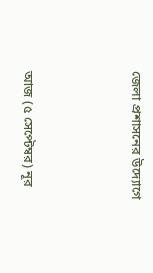জেলা প্রশাসনের উদ্যোগে



আজ (৫ সেপ্টেম্বর) নূর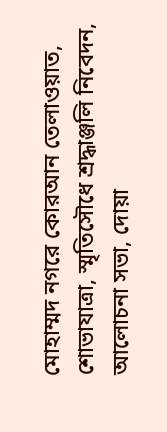মোহাম্মদ নগরে কোরআন তেলাওয়াত, শোভাযাত্রা, স্মৃতিসৌধে শ্রদ্ধাঞ্জলি নিবেদন, আলোচনা সভা, দোয়া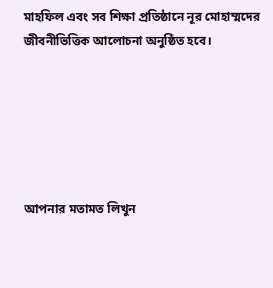মাহফিল এবং সব শিক্ষা প্রতিষ্ঠানে নূর মোহাম্মদের জীবনীভিত্তিক আলোচনা অনুষ্ঠিত হবে।






আপনার মতামত লিখুন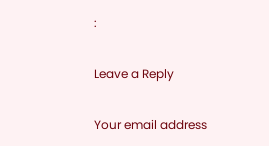:

Leave a Reply

Your email address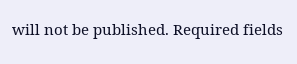will not be published. Required fields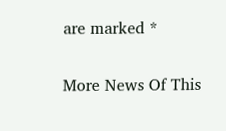are marked *

More News Of This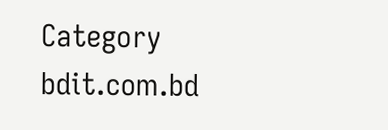Category
bdit.com.bd